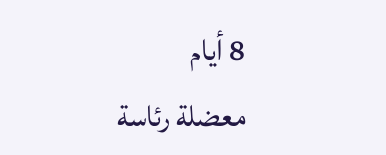8 أيام
معضلة رئاسة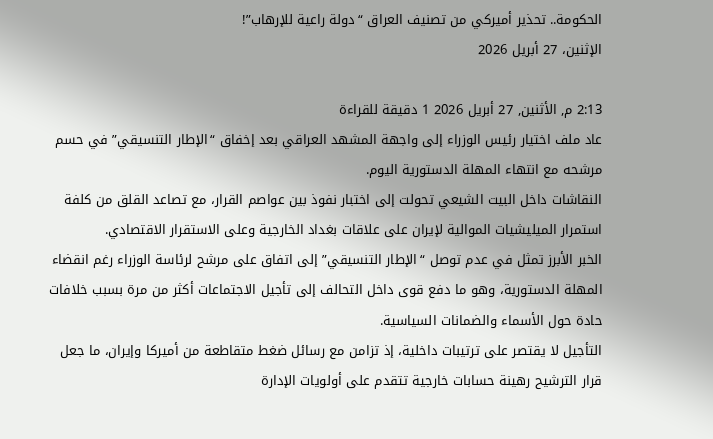الحكومة.. تحذير أميركي من تصنيف العراق “دولة راعية للإرهاب”!
الإثنين، 27 أبريل 2026

2:13 م, الأثنين, 27 أبريل 2026 1 دقيقة للقراءة
عاد ملف اختيار رئيس الوزراء إلى واجهة المشهد العراقي بعد إخفاق “الإطار التنسيقي” في حسم مرشحه مع انتهاء المهلة الدستورية اليوم.
النقاشات داخل البيت الشيعي تحولت إلى اختبار نفوذ بين عواصم القرار، مع تصاعد القلق من كلفة استمرار الميليشيات الموالية لإيران على علاقات بغداد الخارجية وعلى الاستقرار الاقتصادي.
الخبر الأبرز تمثل في عدم توصل “الإطار التنسيقي” إلى اتفاق على مرشح لرئاسة الوزراء رغم انقضاء المهلة الدستورية، وهو ما دفع قوى داخل التحالف إلى تأجيل الاجتماعات أكثر من مرة بسبب خلافات حادة حول الأسماء والضمانات السياسية.
التأجيل لا يقتصر على ترتيبات داخلية، إذ تزامن مع رسائل ضغط متقاطعة من أميركا وإيران، ما جعل قرار الترشيح رهينة حسابات خارجية تتقدم على أولويات الإدارة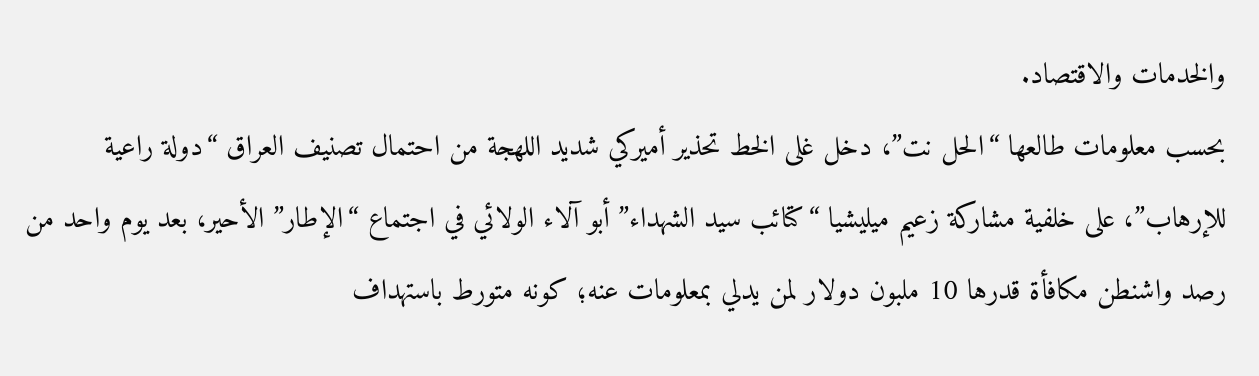والخدمات والاقتصاد.
بحسب معلومات طالعها “الحل نت”، دخل غلى الخط تحذير أميركي شديد اللهجة من احتمال تصنيف العراق “دولة راعية للإرهاب”، على خلفية مشاركة زعيم ميليشيا “كتائب سيد الشهداء” أبو آلاء الولائي في اجتماع “الإطار” الأحير، بعد يوم واحد من رصد واشنطن مكافأة قدرها 10 ملبون دولار لمن يدلي بمعلومات عنه؛ كونه متورط باستهداف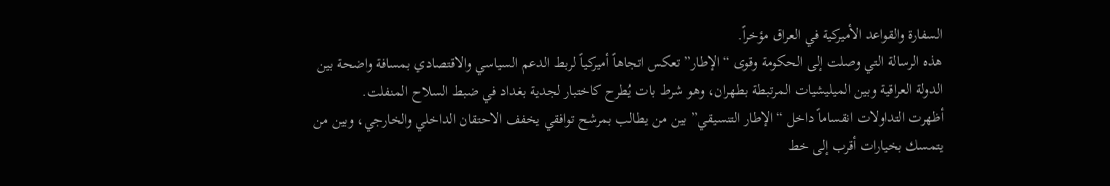السفارة والقواعد الأميركية في العراق مؤخراً.
هذه الرسالة التي وصلت إلى الحكومة وقوى “الإطار” تعكس اتجاهاً أميركياً لربط الدعم السياسي والاقتصادي بمسافة واضحة بين الدولة العراقية وبين الميليشيات المرتبطة بطهران، وهو شرط بات يُطرح كاختبار لجدية بغداد في ضبط السلاح المنفلت.
أظهرت التداولات انقساماً داخل “الإطار التنسيقي” بين من يطالب بمرشح توافقي يخفف الاحتقان الداخلي والخارجي، وبين من يتمسك بخيارات أقرب إلى خط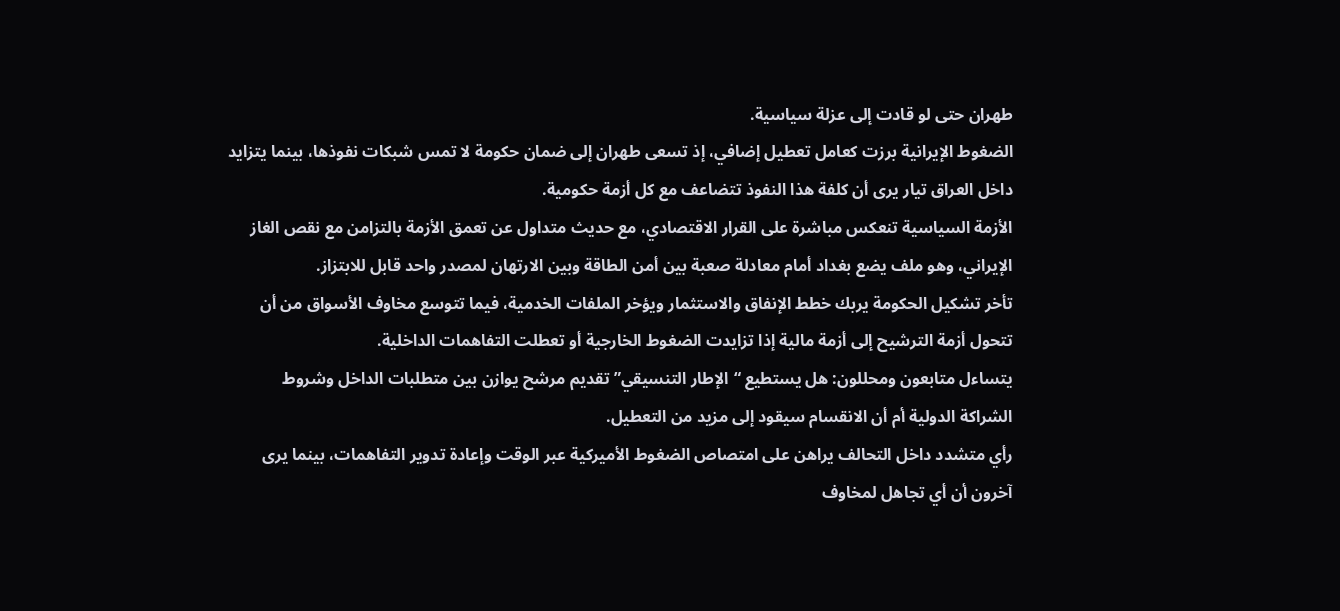طهران حتى لو قادت إلى عزلة سياسية.
الضغوط الإيرانية برزت كعامل تعطيل إضافي، إذ تسعى طهران إلى ضمان حكومة لا تمس شبكات نفوذها، بينما يتزايد داخل العراق تيار يرى أن كلفة هذا النفوذ تتضاعف مع كل أزمة حكومية.
الأزمة السياسية تنعكس مباشرة على القرار الاقتصادي، مع حديث متداول عن تعمق الأزمة بالتزامن مع نقص الغاز الإيراني، وهو ملف يضع بغداد أمام معادلة صعبة بين أمن الطاقة وبين الارتهان لمصدر واحد قابل للابتزاز.
تأخر تشكيل الحكومة يربك خطط الإنفاق والاستثمار ويؤخر الملفات الخدمية، فيما تتوسع مخاوف الأسواق من أن تتحول أزمة الترشيح إلى أزمة مالية إذا تزايدت الضغوط الخارجية أو تعطلت التفاهمات الداخلية.
يتساءل متابعون ومحللون: هل يستطيع “الإطار التنسيقي” تقديم مرشح يوازن بين متطلبات الداخل وشروط الشراكة الدولية أم أن الانقسام سيقود إلى مزيد من التعطيل.
رأي متشدد داخل التحالف يراهن على امتصاص الضغوط الأميركية عبر الوقت وإعادة تدوير التفاهمات، بينما يرى آخرون أن أي تجاهل لمخاوف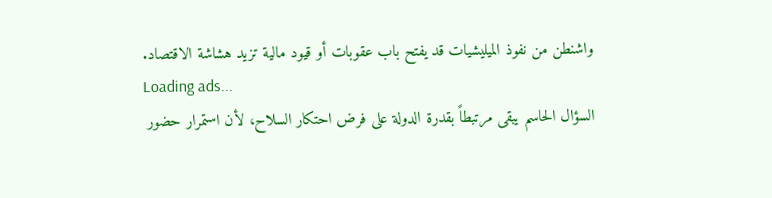واشنطن من نفوذ الميليشيات قد يفتح باب عقوبات أو قيود مالية تزيد هشاشة الاقتصاد.
Loading ads...
السؤال الحاسم يبقى مرتبطاً بقدرة الدولة على فرض احتكار السلاح، لأن استمرار حضور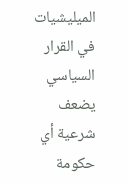الميليشيات في القرار السياسي يضعف شرعية أي حكومة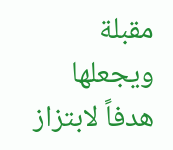مقبلة ويجعلها هدفاً لابتزاز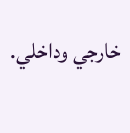خارجي وداخلي.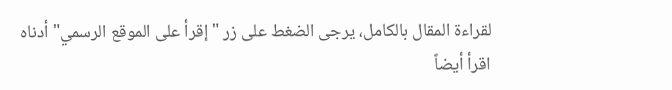لقراءة المقال بالكامل، يرجى الضغط على زر "إقرأ على الموقع الرسمي" أدناه
اقرأ أيضاً